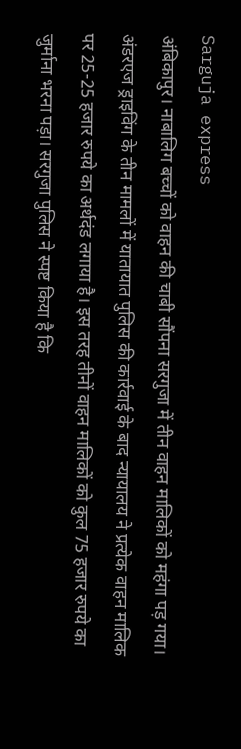Sarguja express
अंबिकापुर। नाबालिग बच्चों को वाहन की चाबी सौंपना सरगुजा में तीन वाहन मालिकों को महंगा पड़ गया। अंडरएज ड्राइविंग के तीन मामलों में यातायात पुलिस की कार्रवाई के बाद न्यायालय ने प्रत्येक वाहन मालिक पर 25-25 हजार रुपये का अर्थदंड लगाया है। इस तरह तीनों वाहन मालिकों को कुल 75 हजार रुपये का जुर्माना भरना पड़ा। सरगुजा पुलिस ने स्पष्ट किया है कि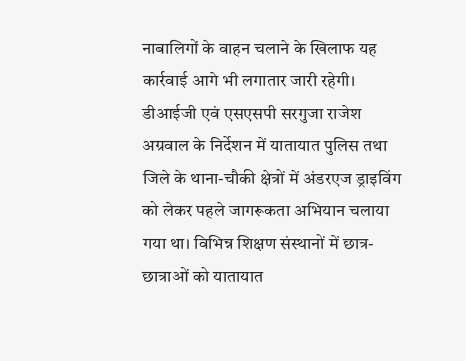नाबालिगों के वाहन चलाने के खिलाफ यह कार्रवाई आगे भी लगातार जारी रहेगी।
डीआईजी एवं एसएसपी सरगुजा राजेश अग्रवाल के निर्देशन में यातायात पुलिस तथा जिले के थाना-चौकी क्षेत्रों में अंडरएज ड्राइविंग को लेकर पहले जागरूकता अभियान चलाया गया था। विभिन्न शिक्षण संस्थानों में छात्र-छात्राओं को यातायात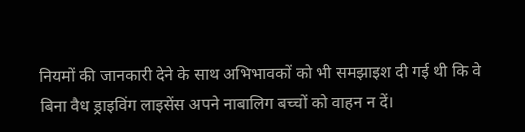नियमों की जानकारी देने के साथ अभिभावकों को भी समझाइश दी गई थी कि वे बिना वैध ड्राइविंग लाइसेंस अपने नाबालिग बच्चों को वाहन न दें।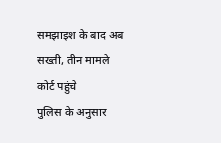समझाइश के बाद अब सख्ती, तीन मामले कोर्ट पहुंचे
पुलिस के अनुसार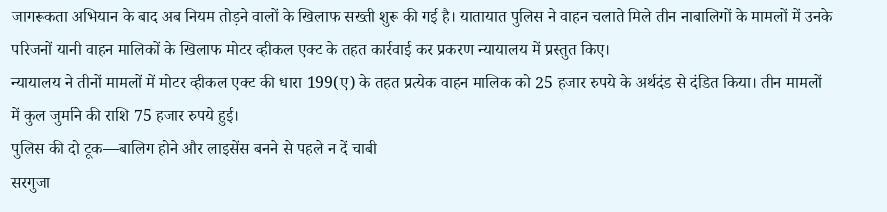जागरूकता अभियान के बाद अब नियम तोड़ने वालों के खिलाफ सख्ती शुरू की गई है। यातायात पुलिस ने वाहन चलाते मिले तीन नाबालिगों के मामलों में उनके परिजनों यानी वाहन मालिकों के खिलाफ मोटर व्हीकल एक्ट के तहत कार्रवाई कर प्रकरण न्यायालय में प्रस्तुत किए।
न्यायालय ने तीनों मामलों में मोटर व्हीकल एक्ट की धारा 199(ए) के तहत प्रत्येक वाहन मालिक को 25 हजार रुपये के अर्थदंड से दंडित किया। तीन मामलों में कुल जुर्माने की राशि 75 हजार रुपये हुई।
पुलिस की दो टूक—बालिग होने और लाइसेंस बनने से पहले न दें चाबी
सरगुजा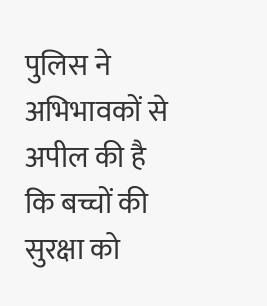पुलिस ने अभिभावकों से अपील की है कि बच्चों की सुरक्षा को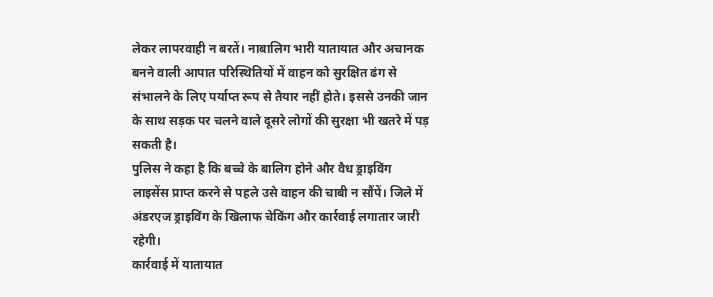लेकर लापरवाही न बरतें। नाबालिग भारी यातायात और अचानक बनने वाली आपात परिस्थितियों में वाहन को सुरक्षित ढंग से संभालने के लिए पर्याप्त रूप से तैयार नहीं होते। इससे उनकी जान के साथ सड़क पर चलने वाले दूसरे लोगों की सुरक्षा भी खतरे में पड़ सकती है।
पुलिस ने कहा है कि बच्चे के बालिग होने और वैध ड्राइविंग लाइसेंस प्राप्त करने से पहले उसे वाहन की चाबी न सौंपें। जिले में अंडरएज ड्राइविंग के खिलाफ चेकिंग और कार्रवाई लगातार जारी रहेगी।
कार्रवाई में यातायात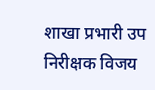शाखा प्रभारी उप निरीक्षक विजय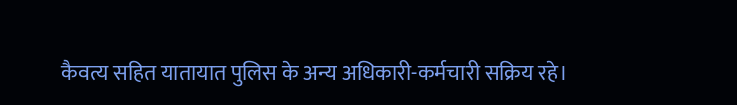कैवत्य सहित यातायात पुलिस के अन्य अधिकारी-कर्मचारी सक्रिय रहे।